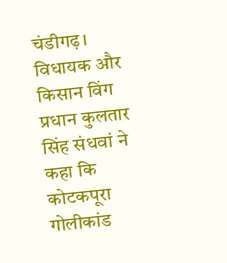चंडीगढ़। विधायक और किसान विंग प्रधान कुलतार सिंह संधवां ने कहा कि कोटकपूरा गोलीकांड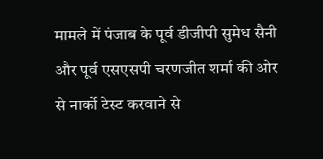मामले में पंजाब के पूर्व डीजीपी सुमेध सैनी और पूर्व एसएसपी चरणजीत शर्मा की ओर से नार्को टेस्ट करवाने से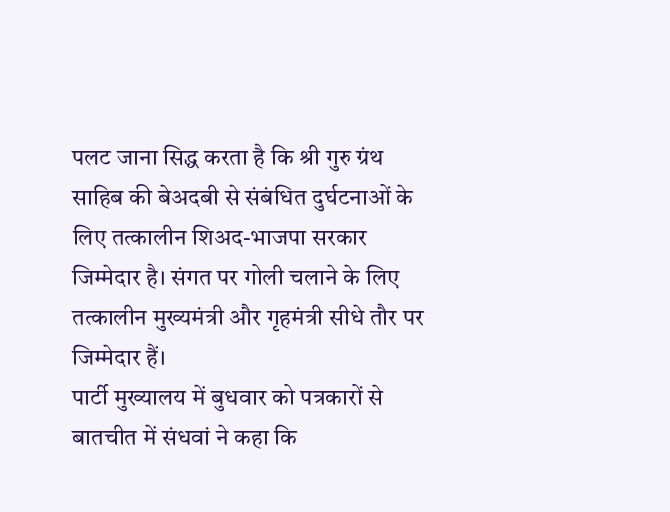पलट जाना सिद्ध करता है कि श्री गुरु ग्रंथ साहिब की बेअदबी से संबंधित दुर्घटनाओं के लिए तत्कालीन शिअद-भाजपा सरकार जिम्मेदार है। संगत पर गोली चलाने के लिए तत्कालीन मुख्यमंत्री और गृहमंत्री सीधे तौर पर जिम्मेदार हैं।
पार्टी मुख्यालय में बुधवार को पत्रकारों से बातचीत में संधवां ने कहा कि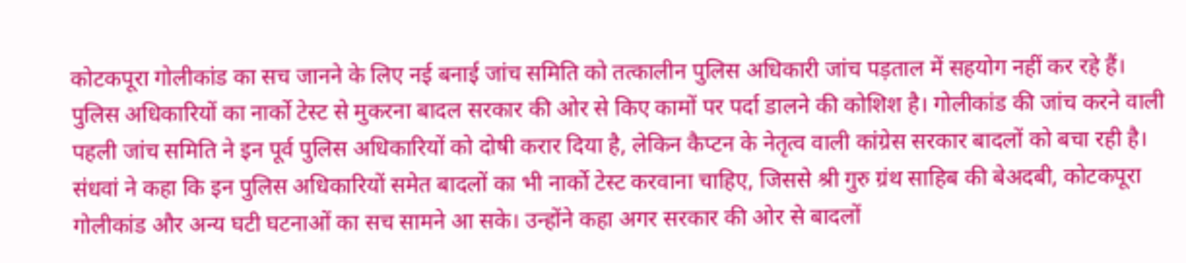कोटकपूरा गोलीकांड का सच जानने के लिए नई बनाई जांच समिति को तत्कालीन पुलिस अधिकारी जांच पड़ताल में सहयोग नहीं कर रहे हैं। पुलिस अधिकारियों का नार्को टेस्ट से मुकरना बादल सरकार की ओर से किए कामों पर पर्दा डालने की कोशिश है। गोलीकांड की जांच करने वाली पहली जांच समिति ने इन पूर्व पुलिस अधिकारियों को दोषी करार दिया है, लेकिन कैप्टन के नेतृत्व वाली कांग्रेस सरकार बादलों को बचा रही है। संधवां ने कहा कि इन पुलिस अधिकारियों समेत बादलों का भी नार्को टेस्ट करवाना चाहिए, जिससे श्री गुरु ग्रंथ साहिब की बेअदबी, कोटकपूरा गोलीकांड और अन्य घटी घटनाओं का सच सामने आ सके। उन्होंने कहा अगर सरकार की ओर से बादलों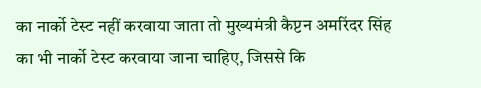का नार्को टेस्ट नहीं करवाया जाता तो मुख्यमंत्री कैप्टन अमरिंदर सिंह का भी नार्को टेस्ट करवाया जाना चाहिए, जिससे कि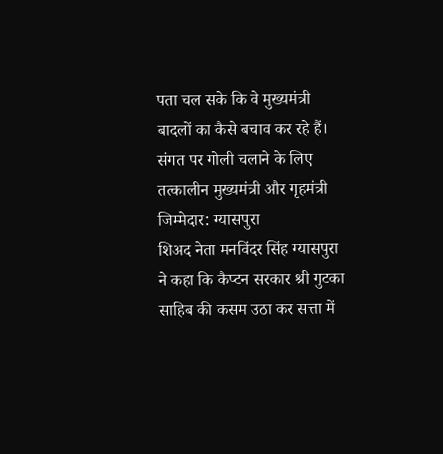पता चल सके कि वे मुख्यमंत्री बादलों का कैसे बचाव कर रहे हैं।
संगत पर गोली चलाने के लिए तत्कालीन मुख्यमंत्री और गृहमंत्री जिम्मेदार: ग्यासपुरा
शिअद नेता मनविंदर सिंह ग्यासपुरा ने कहा कि कैप्टन सरकार श्री गुटका साहिब की कसम उठा कर सत्ता में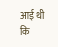आई थी कि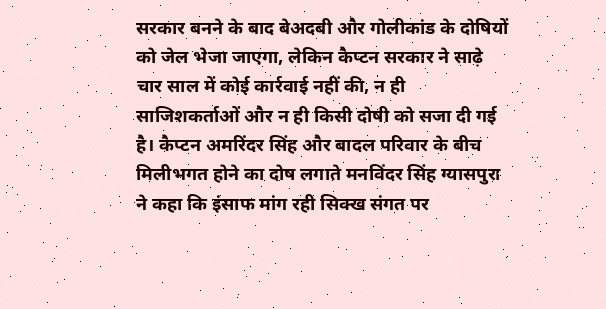सरकार बनने के बाद बेअदबी और गोलीकांड के दोषियों को जेल भेजा जाएगा, लेकिन कैप्टन सरकार ने साढ़े चार साल में कोई कार्रवाई नहीं की, न ही साजिशकर्ताओं और न ही किसी दोषी को सजा दी गई है। कैप्टन अमरिंदर सिंह और बादल परिवार के बीच मिलीभगत होने का दोष लगाते मनविंदर सिंह ग्यासपुरा ने कहा कि इंसाफ मांग रही सिक्ख संगत पर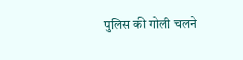पुलिस की गोली चलने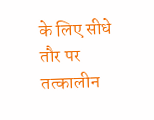के लिए सीधे तौर पर तत्कालीन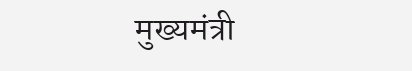मुख्यमंत्री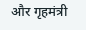और गृहमंत्री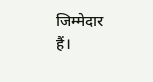जिम्मेदार हैं।